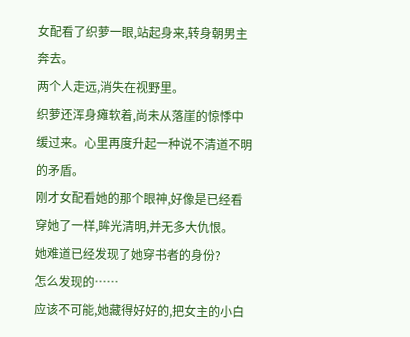女配看了织萝一眼,站起身来,转身朝男主奔去。
两个人走远,消失在视野里。
织萝还浑身瘫软着,尚未从落崖的惊悸中缓过来。心里再度升起一种说不清道不明的矛盾。
刚才女配看她的那个眼神,好像是已经看穿她了一样,眸光清明,并无多大仇恨。
她难道已经发现了她穿书者的身份?
怎么发现的……
应该不可能,她藏得好好的,把女主的小白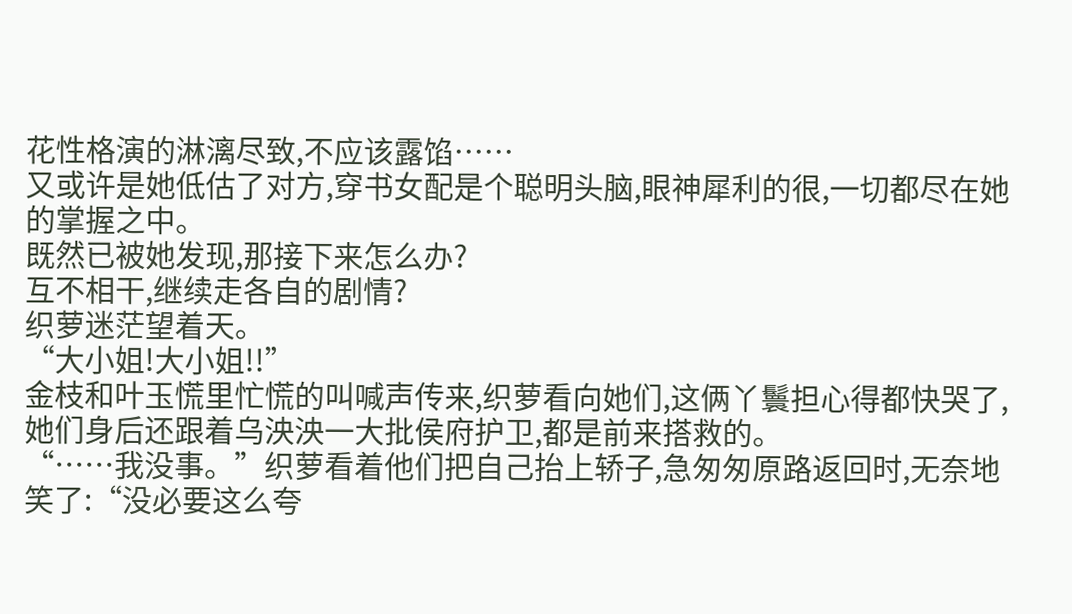花性格演的淋漓尽致,不应该露馅……
又或许是她低估了对方,穿书女配是个聪明头脑,眼神犀利的很,一切都尽在她的掌握之中。
既然已被她发现,那接下来怎么办?
互不相干,继续走各自的剧情?
织萝迷茫望着天。
“大小姐!大小姐!!”
金枝和叶玉慌里忙慌的叫喊声传来,织萝看向她们,这俩丫鬟担心得都快哭了,她们身后还跟着乌泱泱一大批侯府护卫,都是前来搭救的。
“……我没事。”织萝看着他们把自己抬上轿子,急匆匆原路返回时,无奈地笑了:“没必要这么夸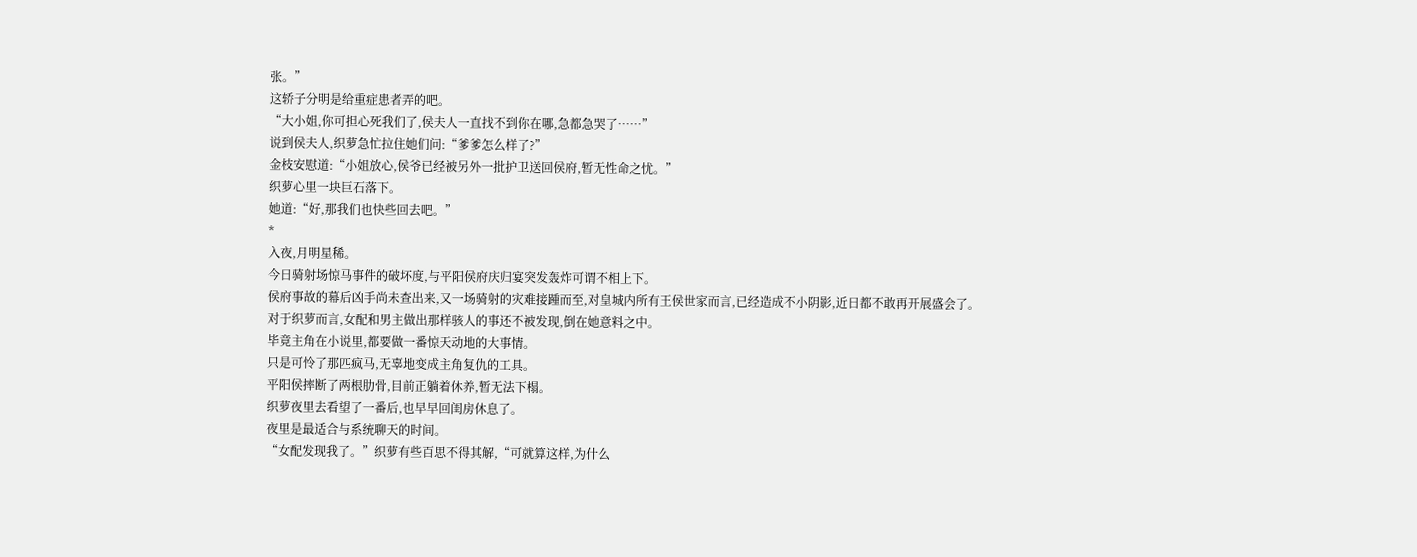张。”
这轿子分明是给重症患者弄的吧。
“大小姐,你可担心死我们了,侯夫人一直找不到你在哪,急都急哭了……”
说到侯夫人,织萝急忙拉住她们问:“爹爹怎么样了?”
金枝安慰道:“小姐放心,侯爷已经被另外一批护卫送回侯府,暂无性命之忧。”
织萝心里一块巨石落下。
她道:“好,那我们也快些回去吧。”
*
入夜,月明星稀。
今日骑射场惊马事件的破坏度,与平阳侯府庆归宴突发轰炸可谓不相上下。
侯府事故的幕后凶手尚未查出来,又一场骑射的灾难接踵而至,对皇城内所有王侯世家而言,已经造成不小阴影,近日都不敢再开展盛会了。
对于织萝而言,女配和男主做出那样骇人的事还不被发现,倒在她意料之中。
毕竟主角在小说里,都要做一番惊天动地的大事情。
只是可怜了那匹疯马,无辜地变成主角复仇的工具。
平阳侯摔断了两根肋骨,目前正躺着休养,暂无法下榻。
织萝夜里去看望了一番后,也早早回闺房休息了。
夜里是最适合与系统聊天的时间。
“女配发现我了。”织萝有些百思不得其解,“可就算这样,为什么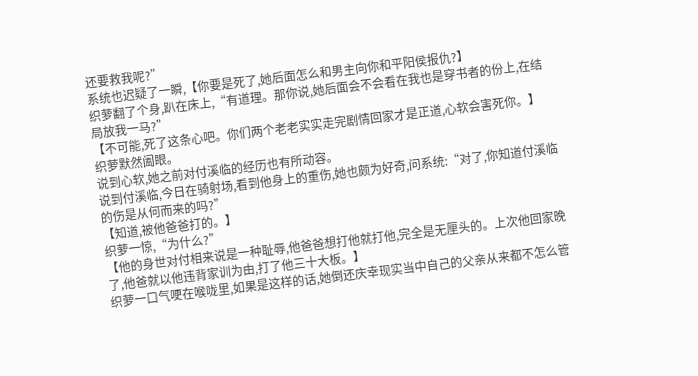还要救我呢?”
系统也迟疑了一瞬,【你要是死了,她后面怎么和男主向你和平阳侯报仇?】
织萝翻了个身,趴在床上,“有道理。那你说,她后面会不会看在我也是穿书者的份上,在结局放我一马?”
【不可能,死了这条心吧。你们两个老老实实走完剧情回家才是正道,心软会害死你。】
织萝默然阖眼。
说到心软,她之前对付溪临的经历也有所动容。
说到付溪临,今日在骑射场,看到他身上的重伤,她也颇为好奇,问系统:“对了,你知道付溪临的伤是从何而来的吗?”
【知道,被他爸爸打的。】
织萝一惊,“为什么?”
【他的身世对付相来说是一种耻辱,他爸爸想打他就打他,完全是无厘头的。上次他回家晚了,他爸就以他违背家训为由,打了他三十大板。】
织萝一口气哽在喉咙里,如果是这样的话,她倒还庆幸现实当中自己的父亲从来都不怎么管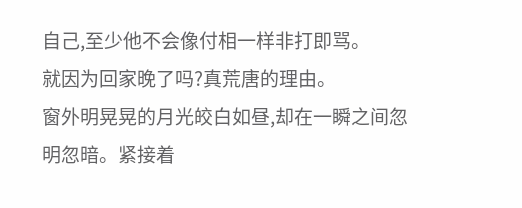自己,至少他不会像付相一样非打即骂。
就因为回家晚了吗?真荒唐的理由。
窗外明晃晃的月光皎白如昼,却在一瞬之间忽明忽暗。紧接着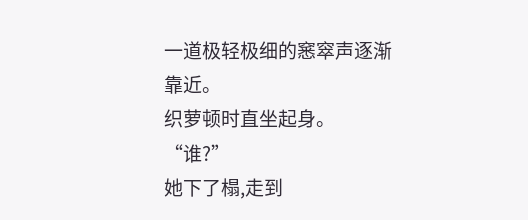一道极轻极细的窸窣声逐渐靠近。
织萝顿时直坐起身。
“谁?”
她下了榻,走到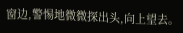窗边,警惕地微微探出头,向上望去。